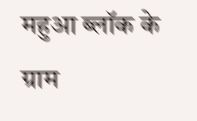महुआ ब्लॉक के ग्राम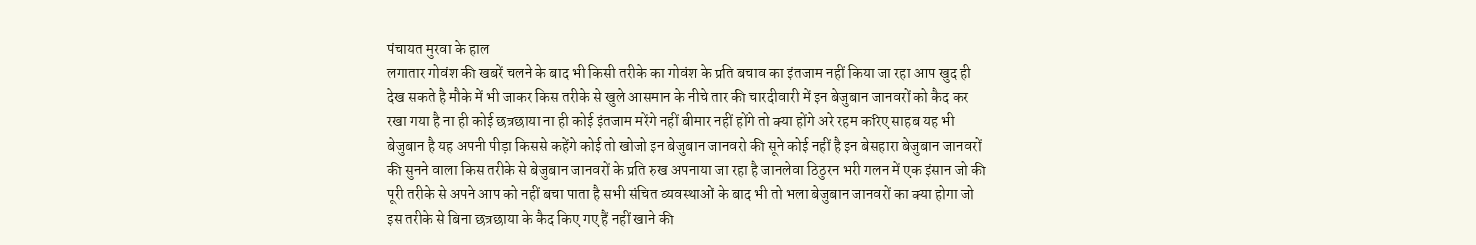पंचायत मुरवा के हाल
लगातार गोवंश की खबरें चलने के बाद भी किसी तरीके का गोवंश के प्रति बचाव का इंतजाम नहीं किया जा रहा आप खुद ही देख सकते है मौके में भी जाकर किस तरीके से खुले आसमान के नीचे तार की चारदीवारी में इन बेजुबान जानवरों को कैद कर रखा गया है ना ही कोई छत्रछाया ना ही कोई इंतजाम मरेंगे नहीं बीमार नहीं होंगे तो क्या होंगे अरे रहम करिए साहब यह भी बेजुबान है यह अपनी पीड़ा किससे कहेंगे कोई तो खोजो इन बेजुबान जानवरो की सूने कोई नहीं है इन बेसहारा बेजुबान जानवरों की सुनने वाला किस तरीके से बेजुबान जानवरों के प्रति रुख अपनाया जा रहा है जानलेवा ठिठुरन भरी गलन में एक इंसान जो की पूरी तरीके से अपने आप को नहीं बचा पाता है सभी संचित व्यवस्थाओं के बाद भी तो भला बेजुबान जानवरों का क्या होगा जो इस तरीके से बिना छत्रछाया के कैद किए गए हैं नहीं खाने की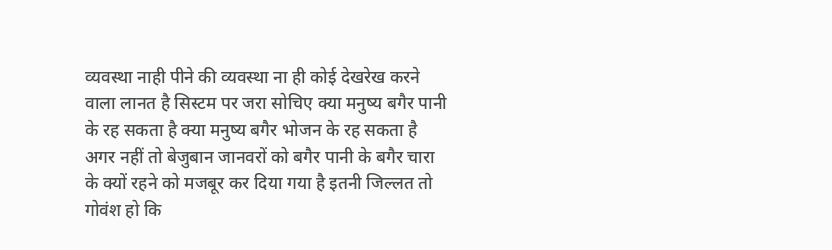व्यवस्था नाही पीने की व्यवस्था ना ही कोई देखरेख करने वाला लानत है सिस्टम पर जरा सोचिए क्या मनुष्य बगैर पानी के रह सकता है क्या मनुष्य बगैर भोजन के रह सकता है अगर नहीं तो बेजुबान जानवरों को बगैर पानी के बगैर चारा के क्यों रहने को मजबूर कर दिया गया है इतनी जिल्लत तो गोवंश हो कि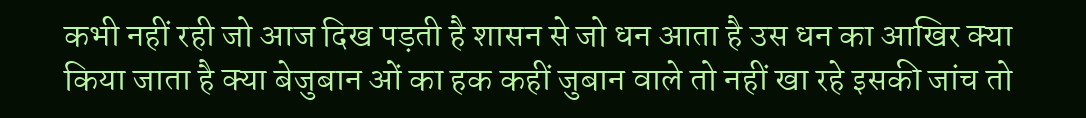कभी नहीं रही जो आज दिख पड़ती है शासन से जो धन आता है उस धन का आखिर क्या किया जाता है क्या बेजुबान ओं का हक कहीं जुबान वाले तो नहीं खा रहे इसकी जांच तो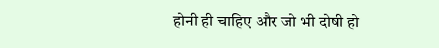होनी ही चाहिए और जो भी दोषी हो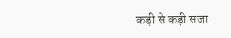कड़ी से कड़ी सजा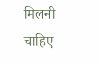मिलनी चाहिए